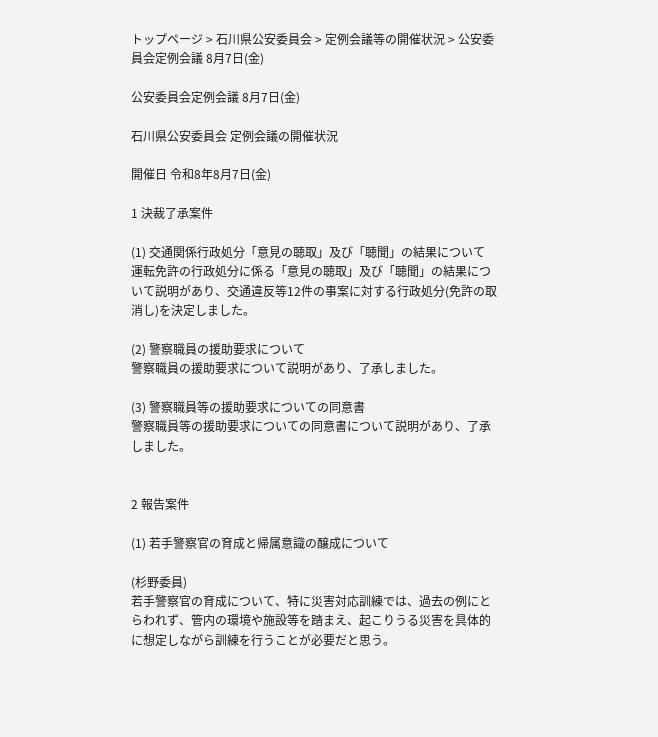トップページ > 石川県公安委員会 > 定例会議等の開催状況 > 公安委員会定例会議 8月7日(金)

公安委員会定例会議 8月7日(金)

石川県公安委員会 定例会議の開催状況

開催日 令和8年8月7日(金)

1 決裁了承案件

(1) 交通関係行政処分「意見の聴取」及び「聴聞」の結果について
運転免許の行政処分に係る「意見の聴取」及び「聴聞」の結果について説明があり、交通違反等12件の事案に対する行政処分(免許の取消し)を決定しました。

(2) 警察職員の援助要求について
警察職員の援助要求について説明があり、了承しました。

(3) 警察職員等の援助要求についての同意書
警察職員等の援助要求についての同意書について説明があり、了承しました。


2 報告案件

(1) 若手警察官の育成と帰属意識の醸成について

(杉野委員)
若手警察官の育成について、特に災害対応訓練では、過去の例にとらわれず、管内の環境や施設等を踏まえ、起こりうる災害を具体的に想定しながら訓練を行うことが必要だと思う。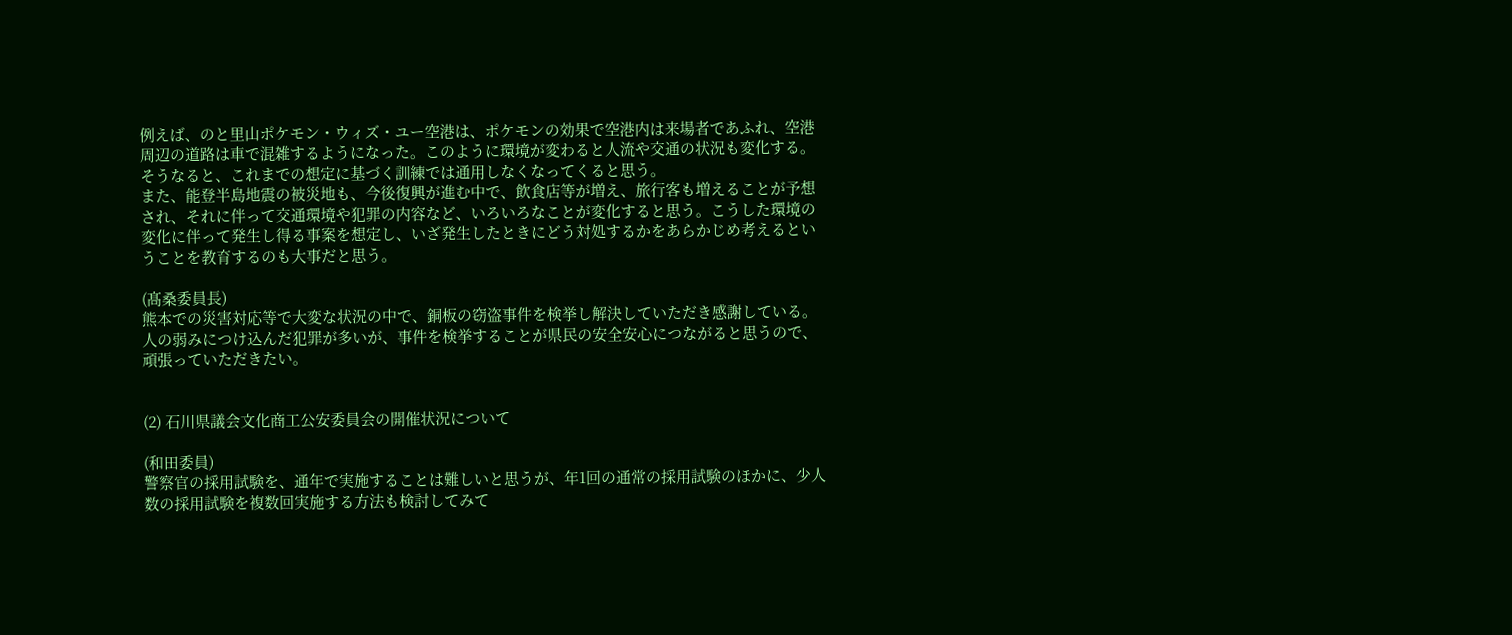例えば、のと里山ポケモン・ウィズ・ユー空港は、ポケモンの効果で空港内は来場者であふれ、空港周辺の道路は車で混雑するようになった。このように環境が変わると人流や交通の状況も変化する。
そうなると、これまでの想定に基づく訓練では通用しなくなってくると思う。
また、能登半島地震の被災地も、今後復興が進む中で、飲食店等が増え、旅行客も増えることが予想され、それに伴って交通環境や犯罪の内容など、いろいろなことが変化すると思う。こうした環境の変化に伴って発生し得る事案を想定し、いざ発生したときにどう対処するかをあらかじめ考えるということを教育するのも大事だと思う。

(髙桑委員長)
熊本での災害対応等で大変な状況の中で、銅板の窃盗事件を検挙し解決していただき感謝している。人の弱みにつけ込んだ犯罪が多いが、事件を検挙することが県民の安全安心につながると思うので、頑張っていただきたい。


(2) 石川県議会文化商工公安委員会の開催状況について

(和田委員)
警察官の採用試験を、通年で実施することは難しいと思うが、年1回の通常の採用試験のほかに、少人数の採用試験を複数回実施する方法も検討してみて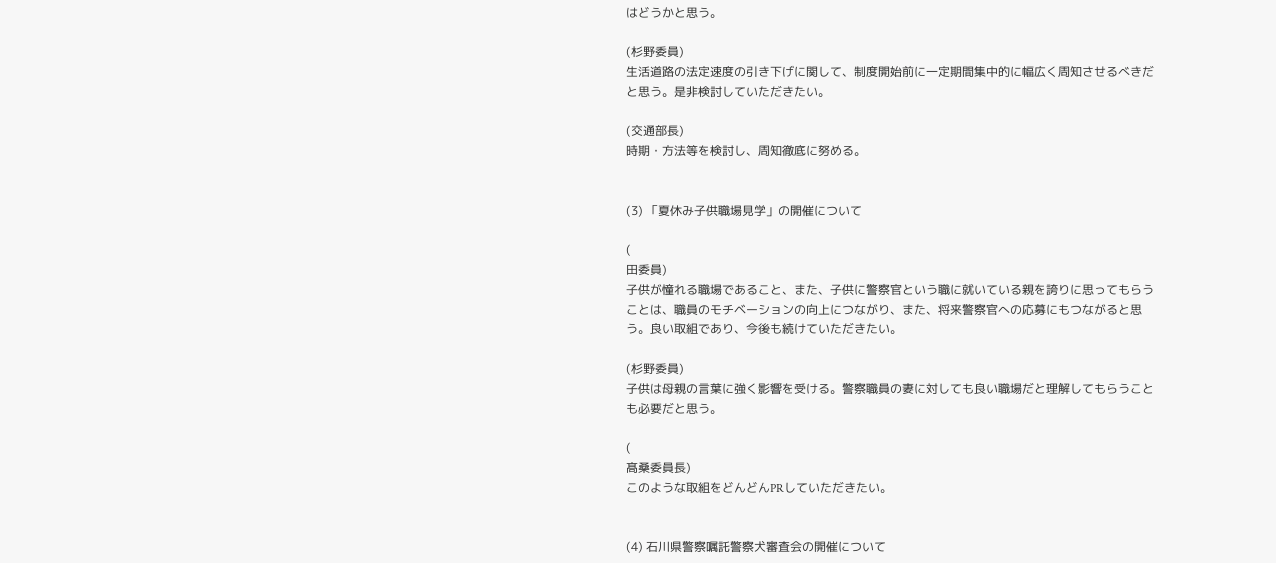はどうかと思う。

(杉野委員)
生活道路の法定速度の引き下げに関して、制度開始前に一定期間集中的に幅広く周知させるべきだと思う。是非検討していただきたい。

(交通部長)
時期・方法等を検討し、周知徹底に努める。


(3) 「夏休み子供職場見学」の開催について

(
田委員)
子供が憧れる職場であること、また、子供に警察官という職に就いている親を誇りに思ってもらうことは、職員のモチベーションの向上につながり、また、将来警察官への応募にもつながると思う。良い取組であり、今後も続けていただきたい。

(杉野委員)
子供は母親の言葉に強く影響を受ける。警察職員の妻に対しても良い職場だと理解してもらうことも必要だと思う。

(
髙桑委員長)
このような取組をどんどんPRしていただきたい。


(4) 石川県警察嘱託警察犬審査会の開催について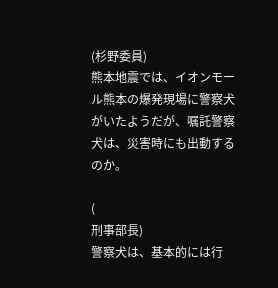(杉野委員)
熊本地震では、イオンモール熊本の爆発現場に警察犬がいたようだが、嘱託警察犬は、災害時にも出動するのか。

(
刑事部長)
警察犬は、基本的には行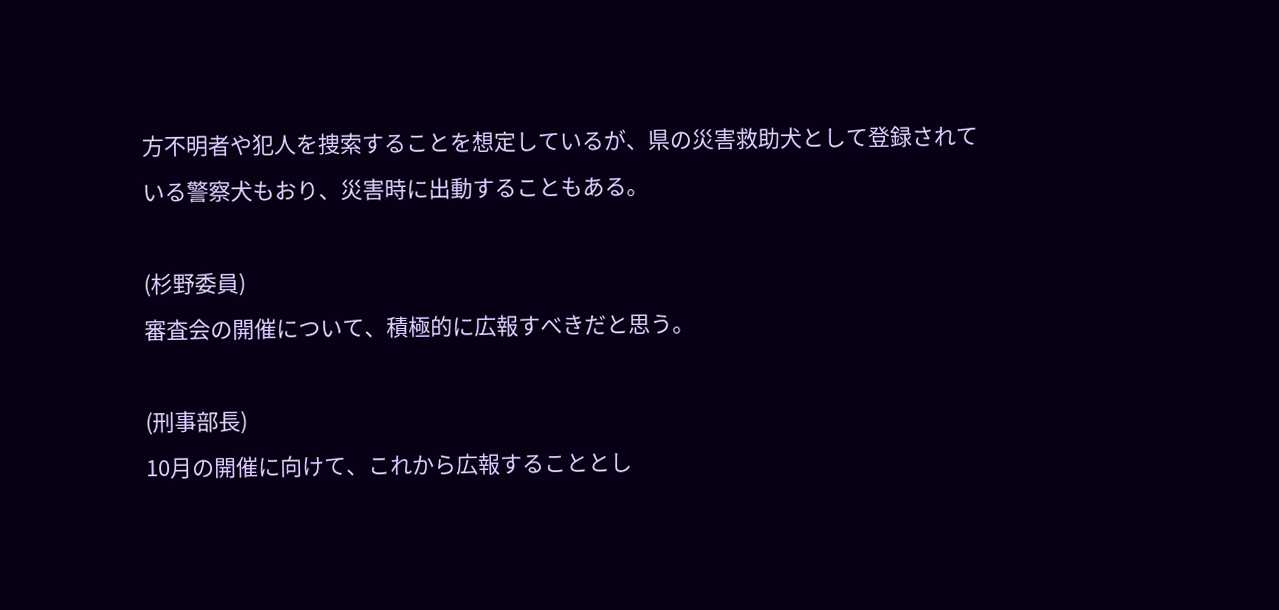方不明者や犯人を捜索することを想定しているが、県の災害救助犬として登録されている警察犬もおり、災害時に出動することもある。

(杉野委員)
審査会の開催について、積極的に広報すべきだと思う。

(刑事部長)
10月の開催に向けて、これから広報することとし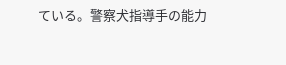ている。警察犬指導手の能力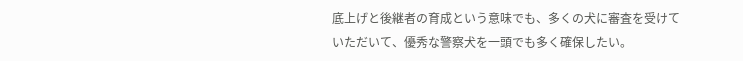底上げと後継者の育成という意味でも、多くの犬に審査を受けていただいて、優秀な警察犬を一頭でも多く確保したい。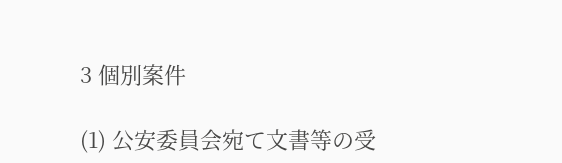3 個別案件

(1) 公安委員会宛て文書等の受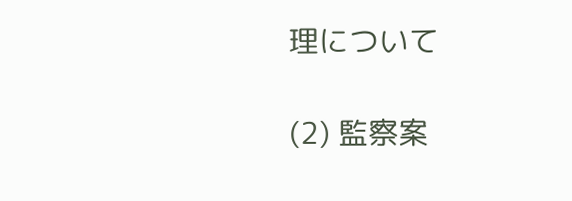理について

(2) 監察案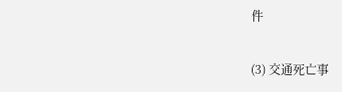件

(3) 交通死亡事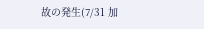故の発生(7/31 加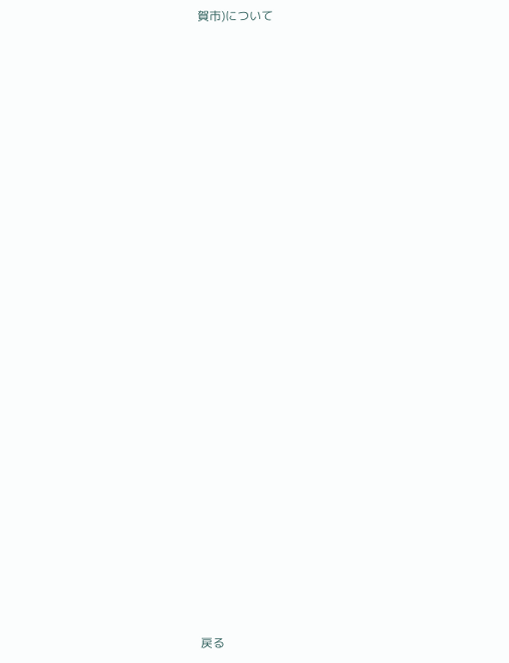賀市)について



























戻る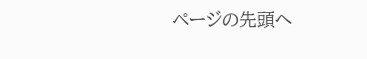ページの先頭へ